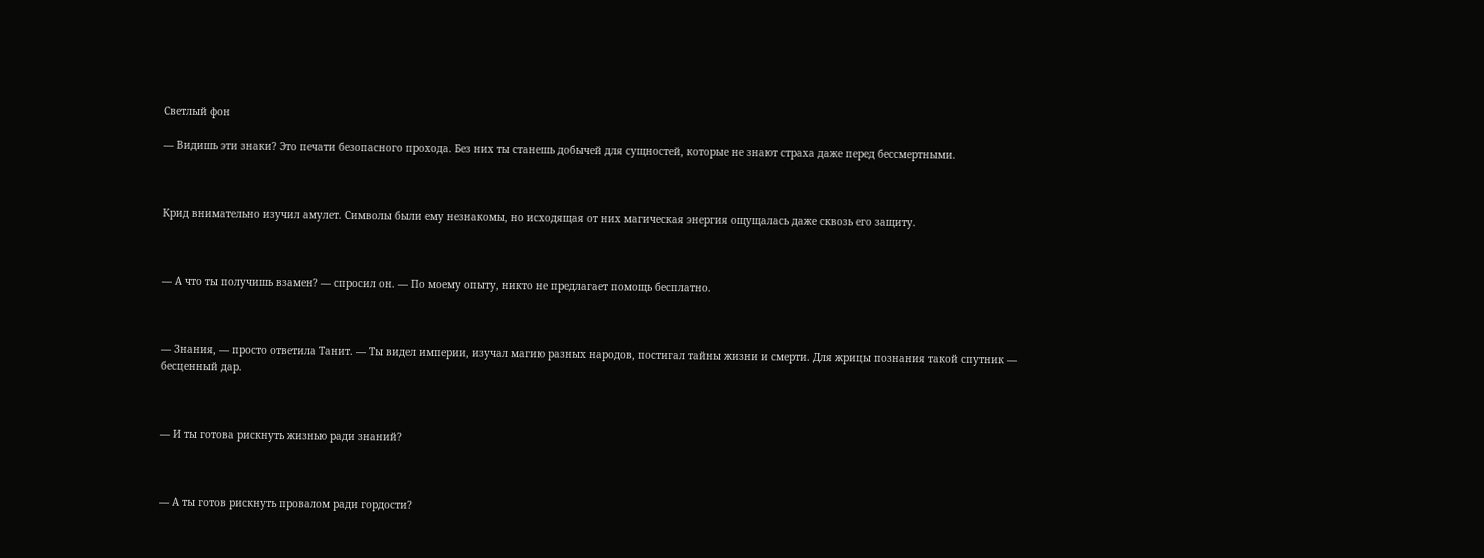Светлый фон

— Видишь эти знаки? Это печати безопасного прохода. Без них ты станешь добычей для сущностей, которые не знают страха даже перед бессмертными.



Крид внимательно изучил амулет. Символы были ему незнакомы, но исходящая от них магическая энергия ощущалась даже сквозь его защиту.



— А что ты получишь взамен? — спросил он. — По моему опыту, никто не предлагает помощь бесплатно.



— Знания, — просто ответила Танит. — Ты видел империи, изучал магию разных народов, постигал тайны жизни и смерти. Для жрицы познания такой спутник — бесценный дар.



— И ты готова рискнуть жизнью ради знаний?



— А ты готов рискнуть провалом ради гордости?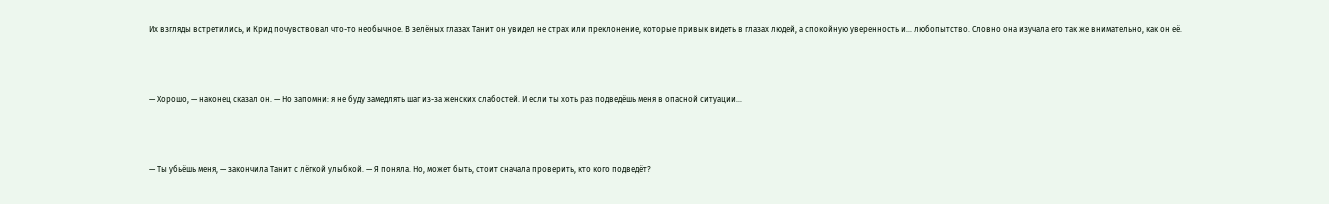Их взгляды встретились, и Крид почувствовал что-то необычное. В зелёных глазах Танит он увидел не страх или преклонение, которые привык видеть в глазах людей, а спокойную уверенность и... любопытство. Словно она изучала его так же внимательно, как он её.



— Хорошо, — наконец сказал он. — Но запомни: я не буду замедлять шаг из-за женских слабостей. И если ты хоть раз подведёшь меня в опасной ситуации...



— Ты убьёшь меня, — закончила Танит с лёгкой улыбкой. — Я поняла. Но, может быть, стоит сначала проверить, кто кого подведёт?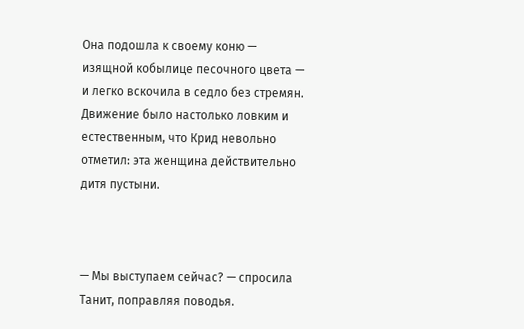Она подошла к своему коню — изящной кобылице песочного цвета — и легко вскочила в седло без стремян. Движение было настолько ловким и естественным, что Крид невольно отметил: эта женщина действительно дитя пустыни.



— Мы выступаем сейчас? — спросила Танит, поправляя поводья.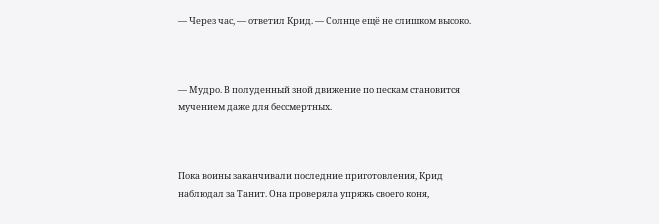— Через час, — ответил Крид. — Солнце ещё не слишком высоко.



— Мудро. В полуденный зной движение по пескам становится мучением даже для бессмертных.



Пока воины заканчивали последние приготовления, Крид наблюдал за Танит. Она проверяла упряжь своего коня,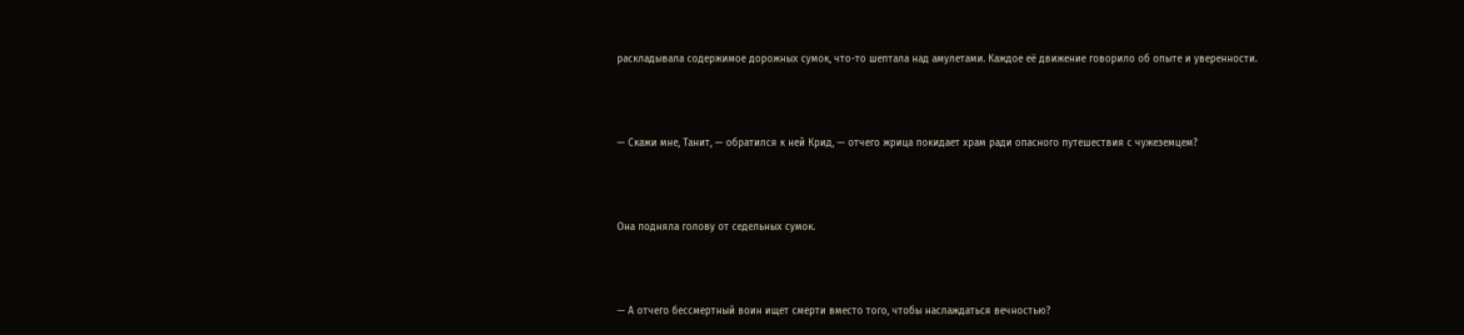раскладывала содержимое дорожных сумок, что-то шептала над амулетами. Каждое её движение говорило об опыте и уверенности.



— Скажи мне, Танит, — обратился к ней Крид, — отчего жрица покидает храм ради опасного путешествия с чужеземцем?



Она подняла голову от седельных сумок.



— А отчего бессмертный воин ищет смерти вместо того, чтобы наслаждаться вечностью?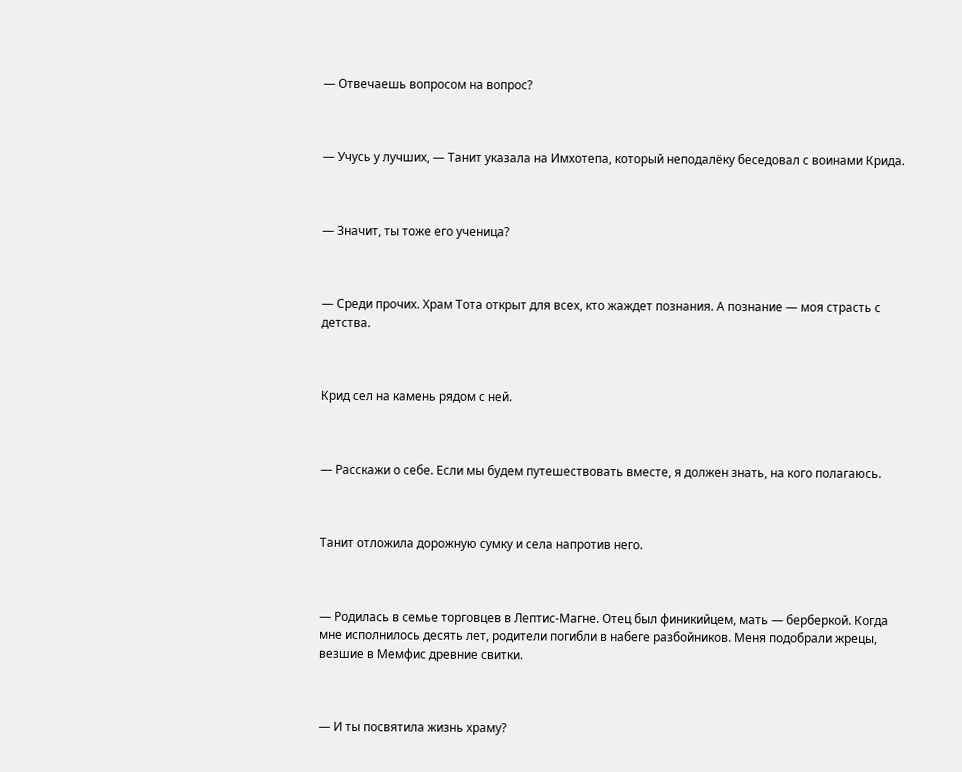— Отвечаешь вопросом на вопрос?



— Учусь у лучших, — Танит указала на Имхотепа, который неподалёку беседовал с воинами Крида.



— Значит, ты тоже его ученица?



— Среди прочих. Храм Тота открыт для всех, кто жаждет познания. А познание — моя страсть с детства.



Крид сел на камень рядом с ней.



— Расскажи о себе. Если мы будем путешествовать вместе, я должен знать, на кого полагаюсь.



Танит отложила дорожную сумку и села напротив него.



— Родилась в семье торговцев в Лептис-Магне. Отец был финикийцем, мать — берберкой. Когда мне исполнилось десять лет, родители погибли в набеге разбойников. Меня подобрали жрецы, везшие в Мемфис древние свитки.



— И ты посвятила жизнь храму?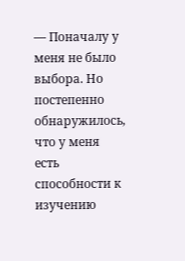— Поначалу у меня не было выбора. Но постепенно обнаружилось, что у меня есть способности к изучению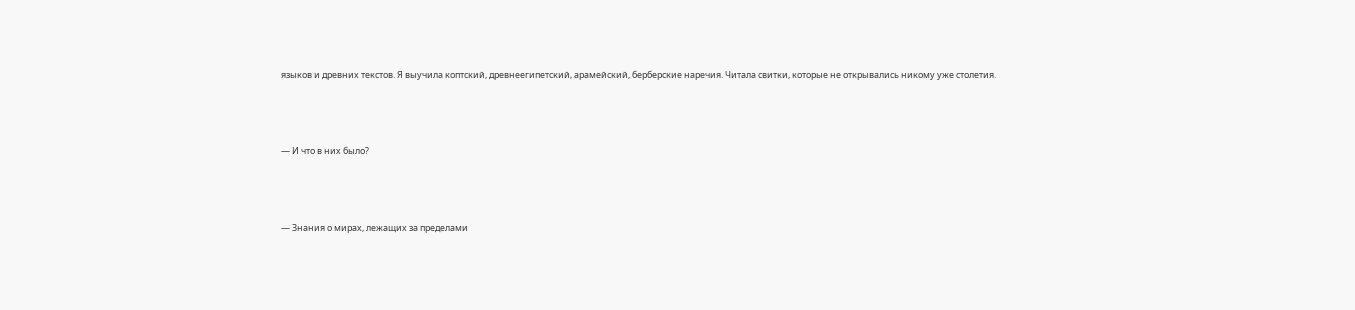языков и древних текстов. Я выучила коптский, древнеегипетский, арамейский, берберские наречия. Читала свитки, которые не открывались никому уже столетия.



— И что в них было?



— Знания о мирах, лежащих за пределами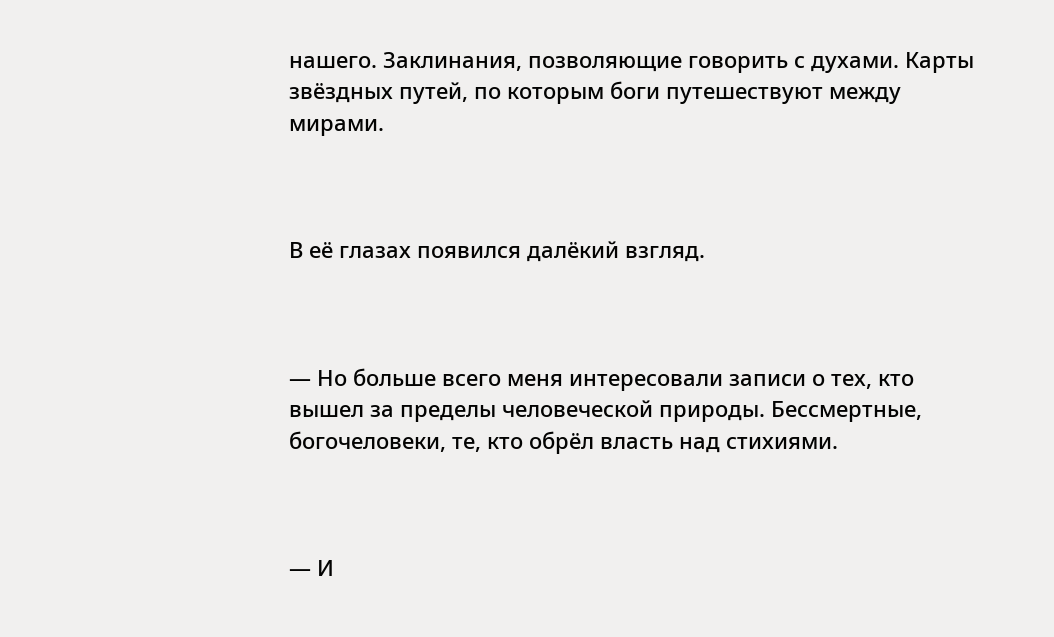нашего. Заклинания, позволяющие говорить с духами. Карты звёздных путей, по которым боги путешествуют между мирами.



В её глазах появился далёкий взгляд.



— Но больше всего меня интересовали записи о тех, кто вышел за пределы человеческой природы. Бессмертные, богочеловеки, те, кто обрёл власть над стихиями.



— И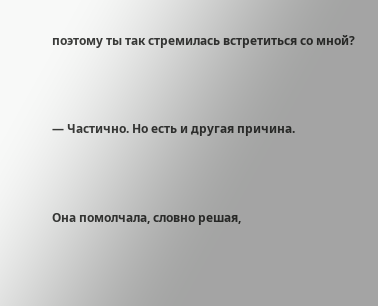поэтому ты так стремилась встретиться со мной?



— Частично. Но есть и другая причина.



Она помолчала, словно решая,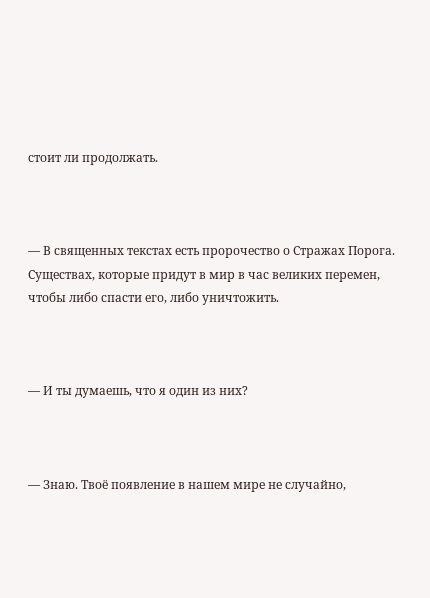стоит ли продолжать.



— В священных текстах есть пророчество о Стражах Порога. Существах, которые придут в мир в час великих перемен, чтобы либо спасти его, либо уничтожить.



— И ты думаешь, что я один из них?



— Знаю. Твоё появление в нашем мире не случайно,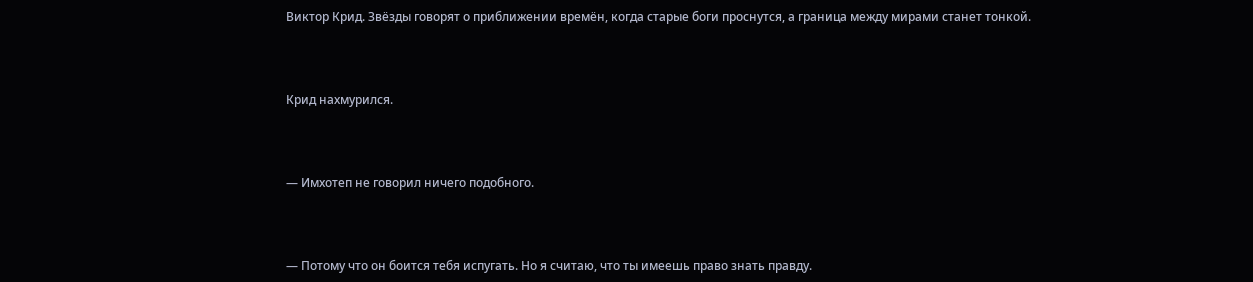Виктор Крид. Звёзды говорят о приближении времён, когда старые боги проснутся, а граница между мирами станет тонкой.



Крид нахмурился.



— Имхотеп не говорил ничего подобного.



— Потому что он боится тебя испугать. Но я считаю, что ты имеешь право знать правду.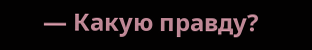— Какую правду?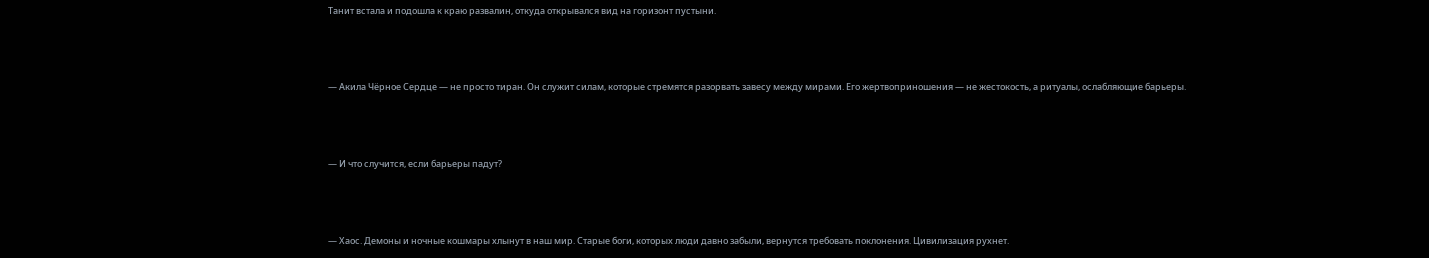Танит встала и подошла к краю развалин, откуда открывался вид на горизонт пустыни.



— Акила Чёрное Сердце — не просто тиран. Он служит силам, которые стремятся разорвать завесу между мирами. Его жертвоприношения — не жестокость, а ритуалы, ослабляющие барьеры.



— И что случится, если барьеры падут?



— Хаос. Демоны и ночные кошмары хлынут в наш мир. Старые боги, которых люди давно забыли, вернутся требовать поклонения. Цивилизация рухнет.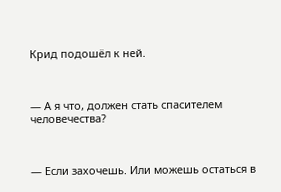Крид подошёл к ней.



— А я что, должен стать спасителем человечества?



— Если захочешь. Или можешь остаться в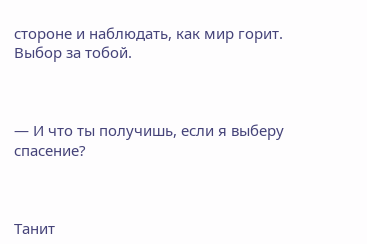стороне и наблюдать, как мир горит. Выбор за тобой.



— И что ты получишь, если я выберу спасение?



Танит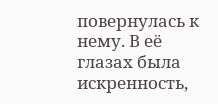повернулась к нему. В её глазах была искренность,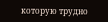которую трудно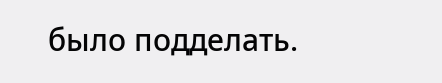было подделать.